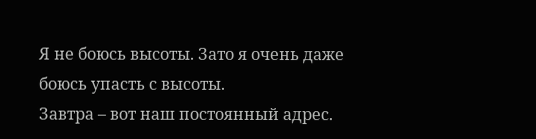Я не боюсь высоты. Зато я очень даже боюсь упасть с высоты.
Завтра – вот наш постоянный адрес.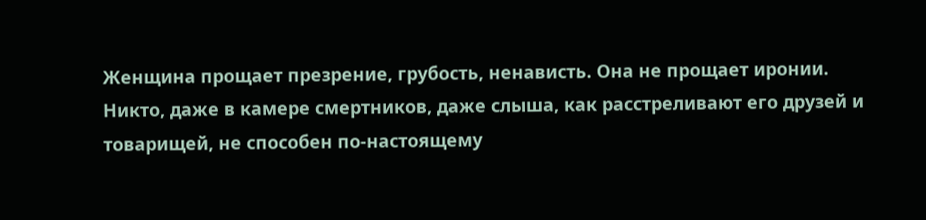Женщина прощает презрение, грубость, ненависть. Она не прощает иронии.
Никто, даже в камере смертников, даже слыша, как расстреливают его друзей и товарищей, не способен по-настоящему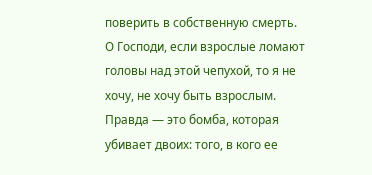поверить в собственную смерть.
О Господи, если взрослые ломают головы над этой чепухой, то я не хочу, не хочу быть взрослым.
Правда — это бомба, которая убивает двоих: того, в кого ее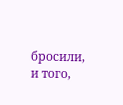бросили, и того,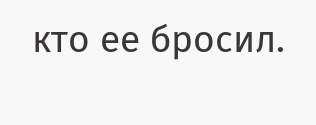кто ее бросил.